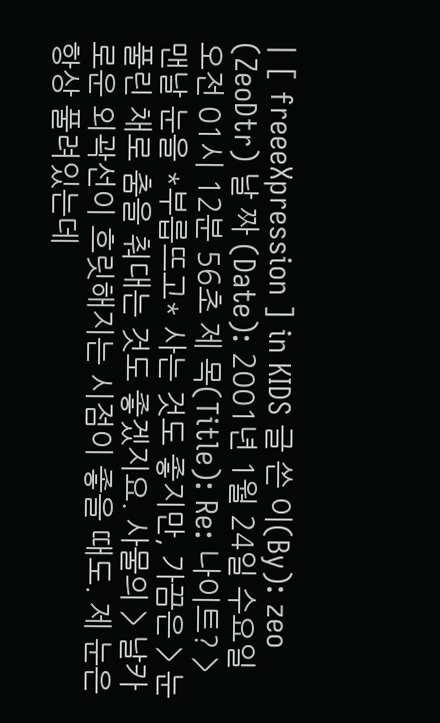| [ freeeXpression ] in KIDS 글 쓴 이(By): zeo (ZeoDtr) 날 짜 (Date): 2001년 1월 24일 수요일 오전 01시 12분 56초 제 목(Title): Re: 나이트? > 맨날 눈을 *부릅뜨고* 사는 것도 좋지만, 가끔은 > 눈풀린 채로 춤을 춰대는 것도 좋겠지요. 사물의 > 날카로운 외곽선이 흐릿해지는 시점이 좋을 때도. 제 눈은 항상 풀려있는데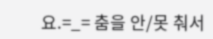요.=_= 춤을 안/못 춰서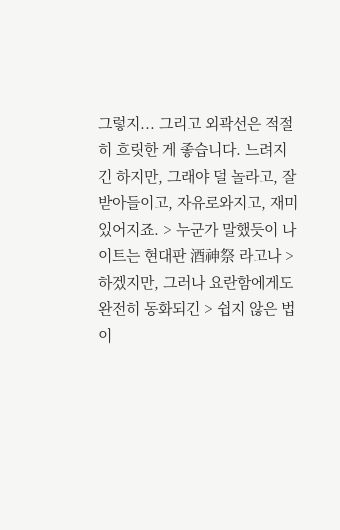그렇지... 그리고 외곽선은 적절히 흐릿한 게 좋습니다. 느려지긴 하지만, 그래야 덜 놀라고, 잘 받아들이고, 자유로와지고, 재미있어지죠. > 누군가 말했듯이 나이트는 현대판 酒神祭 라고나 > 하겠지만, 그러나 요란함에게도 완전히 동화되긴 > 쉽지 않은 법이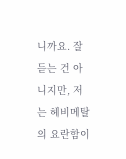니까요. 잘 듣는 건 아니지만, 저는 헤비메탈의 요란함이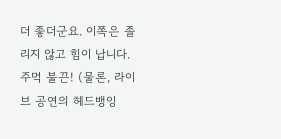더 좋더군요. 이쪽은 졸리지 않고 힘이 납니다. 주먹 불끈! (물론, 라이브 공연의 헤드뱅잉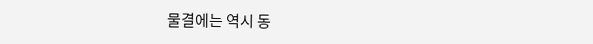물결에는 역시 동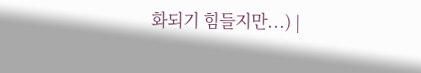화되기 힘들지만...) |